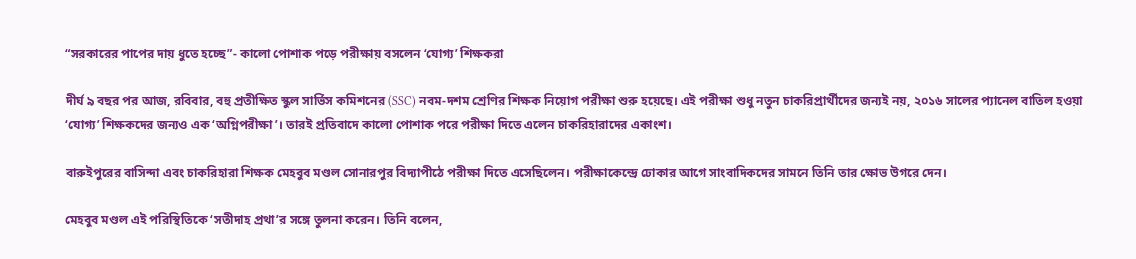“সরকারের পাপের দায় ধুতে হচ্ছে”- কালো পোশাক পড়ে পরীক্ষায় বসলেন ‘যোগ্য’ শিক্ষকরা

দীর্ঘ ৯ বছর পর আজ, রবিবার, বহু প্রতীক্ষিত স্কুল সার্ভিস কমিশনের (SSC) নবম-দশম শ্রেণির শিক্ষক নিয়োগ পরীক্ষা শুরু হয়েছে। এই পরীক্ষা শুধু নতুন চাকরিপ্রার্থীদের জন্যই নয়, ২০১৬ সালের প্যানেল বাতিল হওয়া ‘যোগ্য’ শিক্ষকদের জন্যও এক ‘অগ্নিপরীক্ষা’। তারই প্রতিবাদে কালো পোশাক পরে পরীক্ষা দিতে এলেন চাকরিহারাদের একাংশ।

বারুইপুরের বাসিন্দা এবং চাকরিহারা শিক্ষক মেহবুব মণ্ডল সোনারপুর বিদ্যাপীঠে পরীক্ষা দিতে এসেছিলেন। পরীক্ষাকেন্দ্রে ঢোকার আগে সাংবাদিকদের সামনে তিনি তার ক্ষোভ উগরে দেন।

মেহবুব মণ্ডল এই পরিস্থিতিকে ‘সতীদাহ প্রথা’র সঙ্গে তুলনা করেন। তিনি বলেন,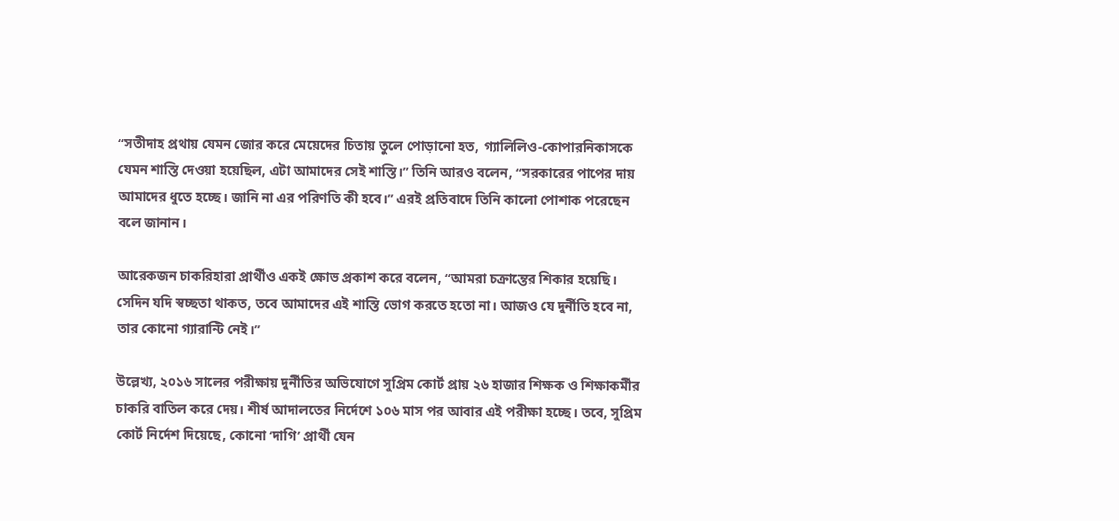“সতীদাহ প্রথায় যেমন জোর করে মেয়েদের চিতায় তুলে পোড়ানো হত, গ্যালিলিও-কোপারনিকাসকে যেমন শাস্তি দেওয়া হয়েছিল, এটা আমাদের সেই শাস্তি।” তিনি আরও বলেন, “সরকারের পাপের দায় আমাদের ধুতে হচ্ছে। জানি না এর পরিণতি কী হবে।” এরই প্রতিবাদে তিনি কালো পোশাক পরেছেন বলে জানান।

আরেকজন চাকরিহারা প্রার্থীও একই ক্ষোভ প্রকাশ করে বলেন, “আমরা চক্রান্তের শিকার হয়েছি। সেদিন যদি স্বচ্ছতা থাকত, তবে আমাদের এই শাস্তি ভোগ করতে হতো না। আজও যে দুর্নীতি হবে না, তার কোনো গ্যারান্টি নেই।”

উল্লেখ্য, ২০১৬ সালের পরীক্ষায় দুর্নীতির অভিযোগে সুপ্রিম কোর্ট প্রায় ২৬ হাজার শিক্ষক ও শিক্ষাকর্মীর চাকরি বাতিল করে দেয়। শীর্ষ আদালতের নির্দেশে ১০৬ মাস পর আবার এই পরীক্ষা হচ্ছে। তবে, সুপ্রিম কোর্ট নির্দেশ দিয়েছে, কোনো ‘দাগি’ প্রার্থী যেন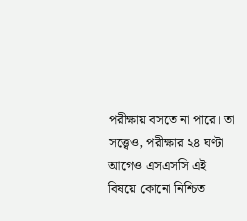পরীক্ষায় বসতে না পারে। তা সত্ত্বেও, পরীক্ষার ২৪ ঘণ্টা আগেও এসএসসি এই বিষয়ে কোনো নিশ্চিত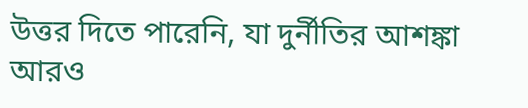উত্তর দিতে পারেনি, যা দুর্নীতির আশঙ্কা আরও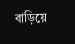বাড়িয়ে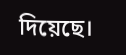দিয়েছে।